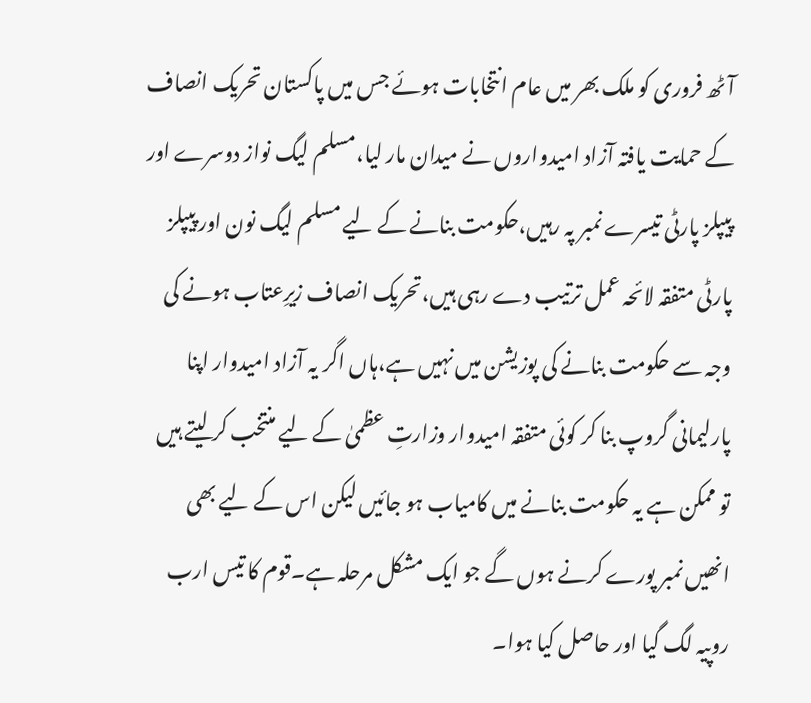آٹھ فروری کو ملک بھر میں عام انتخابات ہوئے جس میں پاکستان تحریک انصاف کے حمایت یافتہ آزاد امیدواروں نے میدان مار لیا،مسلم لیگ نواز دوسرے اور پیپلز پارٹی تیسرے نمبر پہ رہیں،حکومت بنانے کے لیے مسلم لیگ نون اور پیپلز پارٹی متفقہ لائحہ عمل ترتیب دے رہی ہیں،تحریک انصاف زیرِعتاب ہونے کی وجہ سے حکومت بنانے کی پوزیشن میں نہیں ہے،ہاں اگر یہ آزاد امیدوار اپنا پارلیمانی گروپ بنا کر کوئی متفقہ امیدوار وزارتِ عظمیٰ کے لیے منتخب کر لیتے ہیں تو ممکن ہے یہ حکومت بنانے میں کامیاب ہو جائیں لیکن اس کے لیے بھی انھیں نمبر پورے کرنے ہوں گے جو ایک مشکل مرحلہ ہے۔قوم کا تیس ارب روپیہ لگ گیا اور حاصل کیا ہوا۔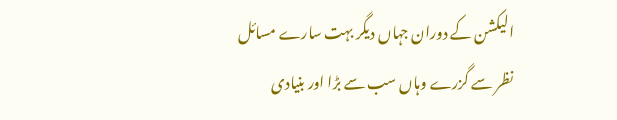الیکشن کے دوران جہاں دیگر بہت سارے مسائل نظر سے گزرے وہاں سب سے بڑا اور بنیادی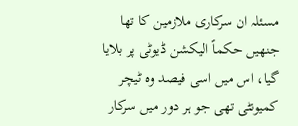مسئلہ ان سرکاری ملازمین کا تھا جنھیں حکماً الیکشن ڈیوٹی پر بلایا گیا، اس میں اسی فیصد وہ ٹیچر کمیونٹی تھی جو ہر دور میں سرکار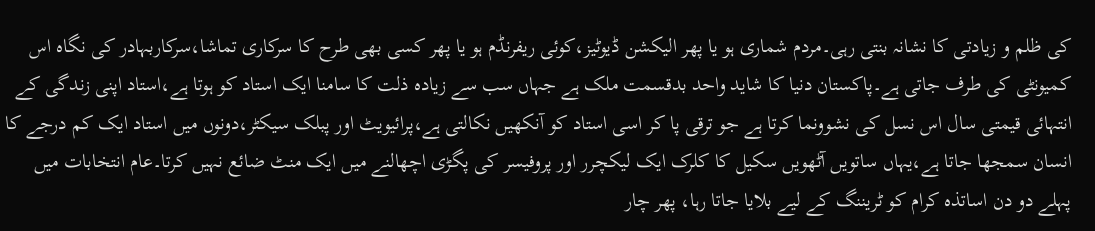کی ظلم و زیادتی کا نشانہ بنتی رہی۔مردم شماری ہو یا پھر الیکشن ڈیوٹیز،کوئی ریفرنڈم ہو یا پھر کسی بھی طرح کا سرکاری تماشا،سرکاربہادر کی نگاہ اس کمیونٹی کی طرف جاتی ہے۔پاکستان دنیا کا شاید واحد بدقسمت ملک ہے جہاں سب سے زیادہ ذلت کا سامنا ایک استاد کو ہوتا ہے،استاد اپنی زندگی کے انتہائی قیمتی سال اس نسل کی نشوونما کرتا ہے جو ترقی پا کر اسی استاد کو آنکھیں نکالتی ہے،پرائیویٹ اور پبلک سیکٹر،دونوں میں استاد ایک کم درجے کا انسان سمجھا جاتا ہے،یہاں ساتویں آٹھویں سکیل کا کلرک ایک لیکچرر اور پروفیسر کی پگڑی اچھالنے میں ایک منٹ ضائع نہیں کرتا۔عام انتخابات میں پہلے دو دن اساتذہ کرام کو ٹریننگ کے لیے بلایا جاتا رہا، پھر چار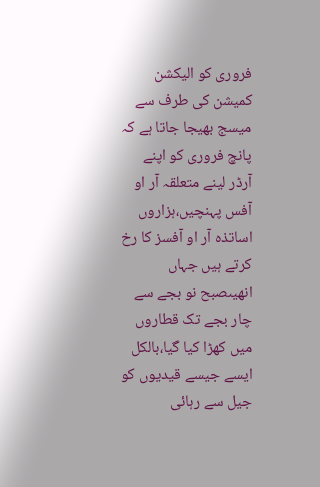فروری کو الیکشن کمیشن کی طرف سے میسج بھیجا جاتا ہے کہ پانچ فروری کو اپنے آرڈر لینے متعلقہ آر او آفس پہنچیں،ہزاروں اساتذہ آر او آفسز کا رخ کرتے ہیں جہاں انھیںصبح نو بجے سے چار بجے تک قطاروں میں کھڑا کیا گیا،بالکل ایسے جیسے قیدیوں کو جیل سے رہائی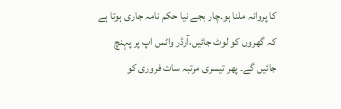کا پروانہ ملنا ہو۔چار بجے نیا حکم نامہ جاری ہوتا ہے کہ گھروں کو لوٹ جائیں،آرڈر واٹس اپ پر پہنچ جائیں گے۔ پھر تیسری مرتبہ سات فروری کو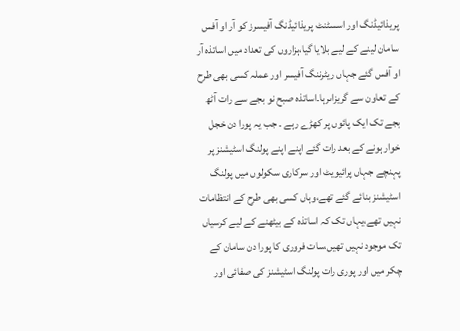پریذائیڈنگ اور اسسٹنٹ پریذائیڈنگ آفیسرز کو آر او آفس سامان لینے کے لیے بلایا گیا،ہزاروں کی تعداد میں اساتذہ آر او آفس گئے جہاں ریٹرننگ آفیسر اور عملہ کسی بھی طرح کے تعاون سے گریزاںرہا۔اساتذہ صبح نو بجے سے رات آٹھ بجے تک ایک پائوں پر کھڑے رہے ۔ جب یہ پورا دن خجل خوار ہونے کے بعد رات گئے اپنے اپنے پولنگ اسٹیشنز پر پہنچے جہاں پرائیویٹ اور سرکاری سکولوں میں پولنگ اسٹیشنز بنائے گئے تھے،وہاں کسی بھی طرح کے انتظامات نہیں تھے،یہاں تک کہ اساتذہ کے بیٹھنے کے لیے کرسیاں تک موجود نہیں تھیں،سات فروری کا پورا دن سامان کے چکر میں اور پوری رات پولنگ اسٹیشنز کی صفائی اور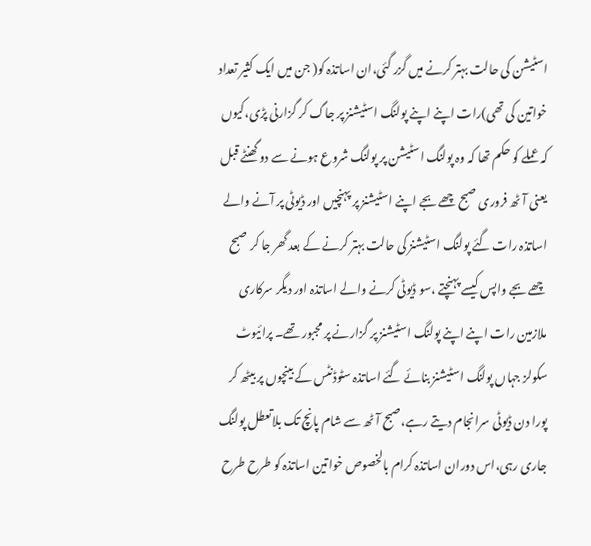اسٹیشن کی حالت بہتر کرنے میں گزر گئی،ان اساتذہ کو( جن میں ایک کثیر تعداد خواتین کی تھی)رات اپنے اپنے پولنگ اسٹیشنز پر جاگ کر گزارنی پڑی،کیوں کہ عملے کو حکم تھا کہ وہ پولنگ اسٹیشن پر پولنگ شروع ہونے سے دو گھنٹے قبل یعنی آٹھ فروری صبح چھے بجے اپنے اسٹیشنز پر پہنچیں اور ڈیوٹی پر آنے والے اساتذہ رات گئے پولنگ اسٹیشنز کی حالت بہتر کرنے کے بعد گھر جا کر صبح چھے بجے واپس کیسے پہنچتے ،سو ڈیوٹی کرنے والے اساتذہ اور دیگر سرکاری ملازمین رات اپنے اپنے پولنگ اسٹیشنز پر گزارنے پر مجبور تھے۔ پرائیوٹ سکولز جہاں پولنگ اسٹیشنز بنائے گئے اساتذہ سٹوڈنٹس کے بینچوں پر بیٹھ کر پورا دن ڈیوٹی سرانجام دیتے رہے،صبح آٹھ سے شام پانچ تک بلاتعطل پولنگ جاری رہی،اس دوران اساتذہ کرام بالخصوص خواتین اساتذہ کو طرح طرح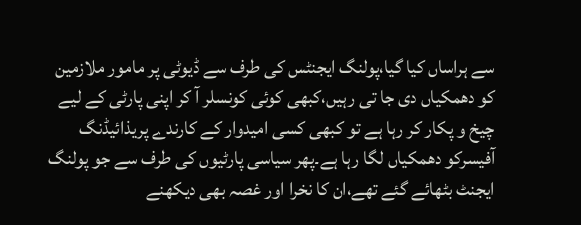سے ہراساں کیا گیا،پولنگ ایجنٹس کی طرف سے ڈیوٹی پر مامور ملازمین کو دھمکیاں دی جا تی رہیں،کبھی کوئی کونسلر آ کر اپنی پارٹی کے لیے چیخ و پکار کر رہا ہے تو کبھی کسی امیدوار کے کارندے پریذائیڈنگ آفیسرکو دھمکیاں لگا رہا ہے۔پھر سیاسی پارٹیوں کی طرف سے جو پولنگ ایجنٹ بٹھائے گئے تھے،ان کا نخرا اور غصہ بھی دیکھنے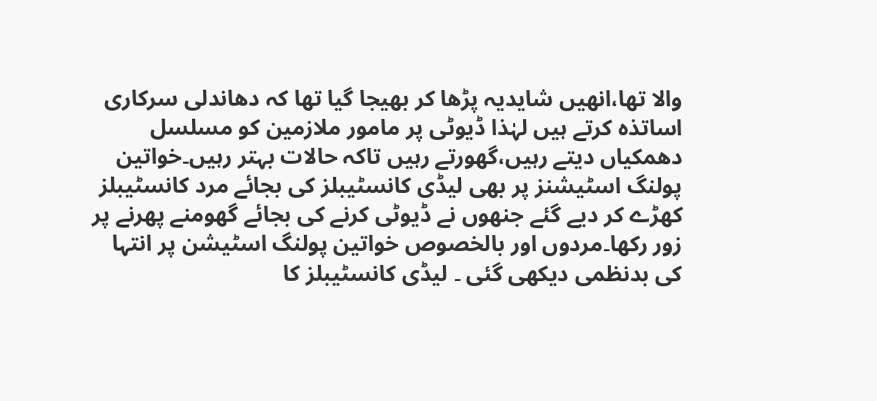والا تھا،انھیں شایدیہ پڑھا کر بھیجا گیا تھا کہ دھاندلی سرکاری اساتذہ کرتے ہیں لہٰذا ڈیوٹی پر مامور ملازمین کو مسلسل دھمکیاں دیتے رہیں،گھورتے رہیں تاکہ حالات بہتر رہیں۔خواتین پولنگ اسٹیشنز پر بھی لیڈی کانسٹیبلز کی بجائے مرد کانسٹیبلز کھڑے کر دیے گئے جنھوں نے ڈیوٹی کرنے کی بجائے گھومنے پھرنے پر زور رکھا۔مردوں اور بالخصوص خواتین پولنگ اسٹیشن پر انتہا کی بدنظمی دیکھی گئی ۔ لیڈی کانسٹیبلز کا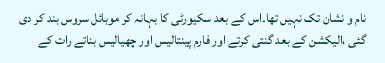نام و نشان تک نہیں تھا۔اس کے بعد سکیورٹی کا بہانہ کر موبائل سروس بند کر دی گئی ،الیکشن کے بعد گنتی کرتے اور فارم پینتالیس اور چھیالیس بناتے رات کے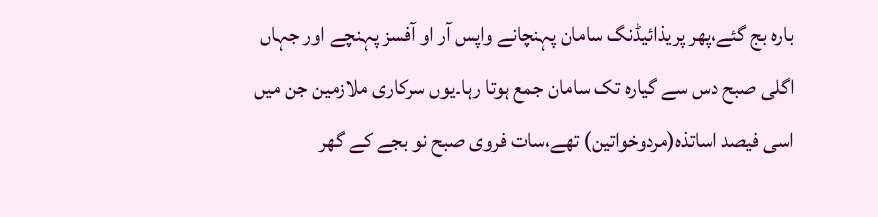بارہ بج گئے،پھر پریذائیڈنگ سامان پہنچانے واپس آر او آفسز پہنچے اور جہاں اگلی صبح دس سے گیارہ تک سامان جمع ہوتا رہا۔یوں سرکاری ملازمین جن میں اسی فیصد اساتذہ(مردوخواتین) تھے،سات فروی صبح نو بجے کے گھر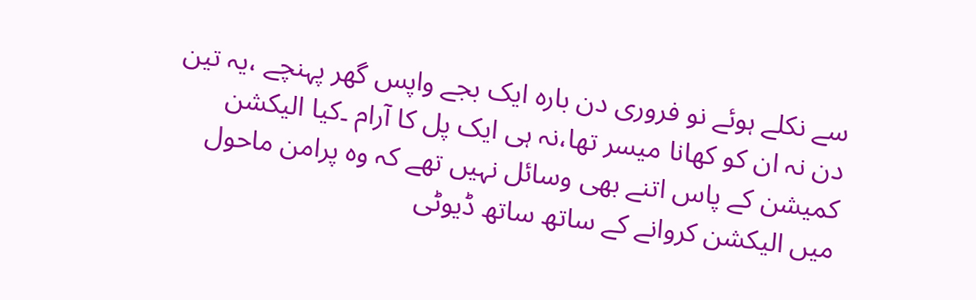سے نکلے ہوئے نو فروری دن بارہ ایک بجے واپس گھر پہنچے ،یہ تین دن نہ ان کو کھانا میسر تھا،نہ ہی ایک پل کا آرام ۔کیا الیکشن کمیشن کے پاس اتنے بھی وسائل نہیں تھے کہ وہ پرامن ماحول میں الیکشن کروانے کے ساتھ ساتھ ڈیوٹی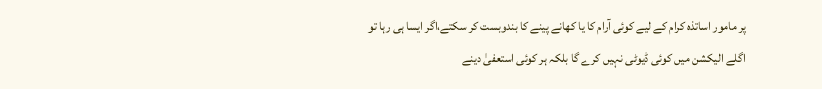پر مامور اساتذہ کرام کے لیے کوئی آرام کا یا کھانے پینے کا بندوبست کر سکتے،اگر ایسا ہی رہا تو اگلے الیکشن میں کوئی ڈیوٹی نہیں کرے گا بلکہ ہر کوئی استعفیٰ دینے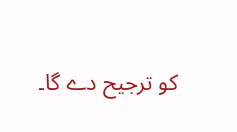کو ترجیح دے گا۔